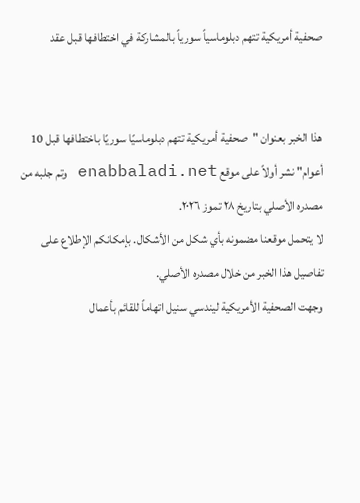صحفية أمريكية تتهم دبلوماسياً سورياً بالمشاركة في اختطافها قبل عقد


هذا الخبر بعنوان "صحفية أمريكية تتهم دبلوماسيًا سوريًا باختطافها قبل 10 أعوام" نشر أولاً على موقع enabbaladi.net وتم جلبه من مصدره الأصلي بتاريخ ٢٨ تموز ٢٠٢٦.
لا يتحمل موقعنا مضمونه بأي شكل من الأشكال. بإمكانكم الإطلاع على تفاصيل هذا الخبر من خلال مصدره الأصلي.
وجهت الصحفية الأمريكية ليندسي سنيل اتهاماً للقائم بأعمال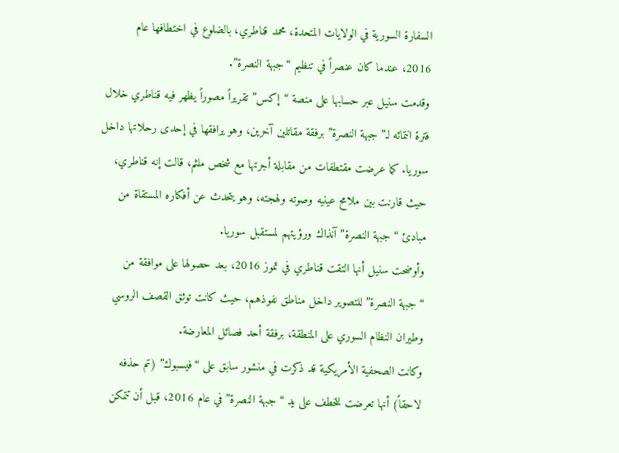السفارة السورية في الولايات المتحدة، محمد قناطري، بالضلوع في اختطافها عام 2016، عندما كان عنصراً في تنظيم “جبهة النصرة”.
وقدمت سنيل عبر حسابها على منصة “إكس” تقريراً مصوراً يظهر فيه قناطري خلال فترة انتمائه لـ”جبهة النصرة” برفقة مقاتلين آخرين، وهو يرافقها في إحدى رحلاتها داخل سوريا. كما عرضت مقتطفات من مقابلة أجرتها مع شخص ملثم، قالت إنه قناطري، حيث قارنت بين ملامح عينيه وصوته ولهجته، وهو يتحدث عن أفكاره المستقاة من مبادئ “جبهة النصرة” آنذاك ورؤيتهم لمستقبل سوريا.
وأوضحت سنيل أنها التقت قناطري في تموز 2016، بعد حصولها على موافقة من “جبهة النصرة” للتصوير داخل مناطق نفوذهم، حيث كانت توثق القصف الروسي وطيران النظام السوري على المنطقة، برفقة أحد فصائل المعارضة.
وكانت الصحفية الأمريكية قد ذكرت في منشور سابق على “فيسبوك” (تم حذفه لاحقاً) أنها تعرضت للخطف على يد “جبهة النصرة” في عام 2016، قبل أن تتمكن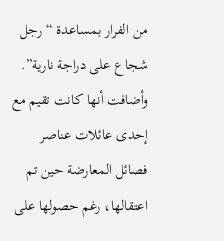من الفرار بمساعدة “رجل شجاع على دراجة نارية”. وأضافت أنها كانت تقيم مع إحدى عائلات عناصر فصائل المعارضة حين تم اعتقالها، رغم حصولها على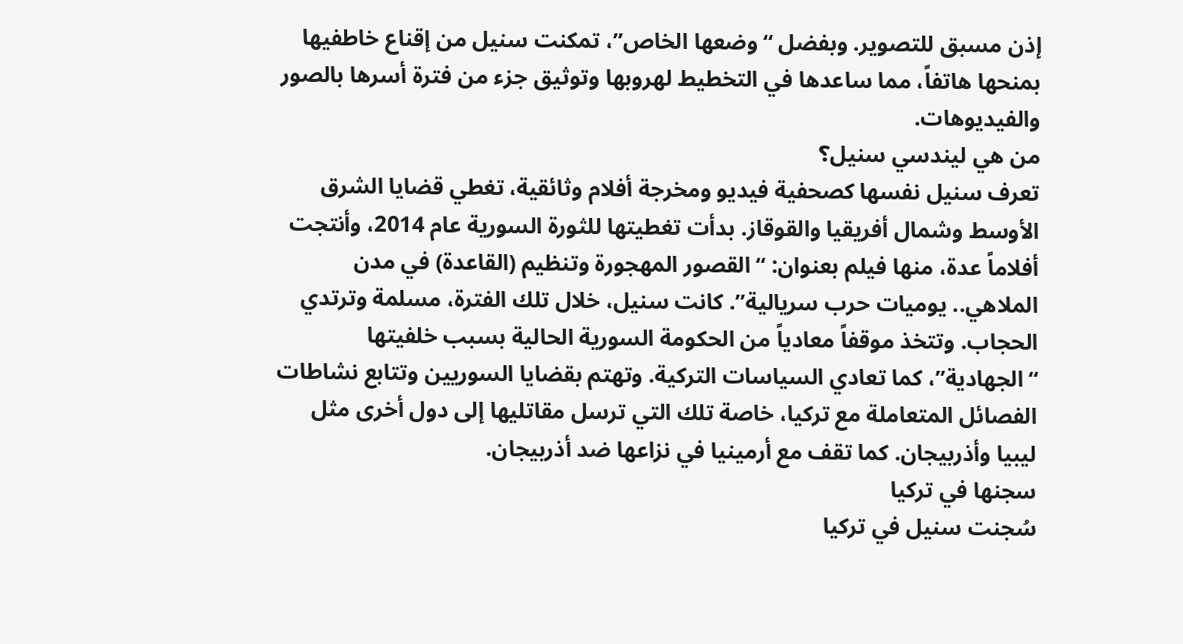إذن مسبق للتصوير. وبفضل “وضعها الخاص”، تمكنت سنيل من إقناع خاطفيها بمنحها هاتفاً، مما ساعدها في التخطيط لهروبها وتوثيق جزء من فترة أسرها بالصور والفيديوهات.
من هي ليندسي سنيل؟
تعرف سنيل نفسها كصحفية فيديو ومخرجة أفلام وثائقية، تغطي قضايا الشرق الأوسط وشمال أفريقيا والقوقاز. بدأت تغطيتها للثورة السورية عام 2014، وأنتجت أفلاماً عدة، منها فيلم بعنوان: “القصور المهجورة وتنظيم (القاعدة) في مدن الملاهي.. يوميات حرب سريالية”. كانت سنيل، خلال تلك الفترة، مسلمة وترتدي الحجاب. وتتخذ موقفاً معادياً من الحكومة السورية الحالية بسبب خلفيتها “الجهادية”، كما تعادي السياسات التركية. وتهتم بقضايا السوريين وتتابع نشاطات الفصائل المتعاملة مع تركيا، خاصة تلك التي ترسل مقاتليها إلى دول أخرى مثل ليبيا وأذربيجان. كما تقف مع أرمينيا في نزاعها ضد أذربيجان.
سجنها في تركيا
سُجنت سنيل في تركيا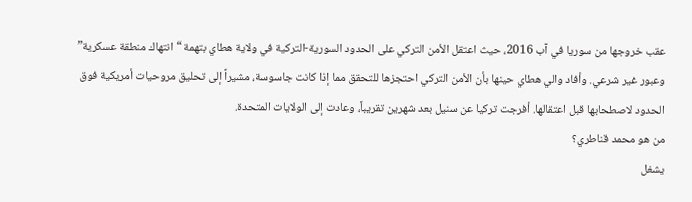عقب خروجها من سوريا في آب 2016، حيث اعتقل الأمن التركي على الحدود السورية-التركية في ولاية هطاي بتهمة “انتهاك منطقة عسكرية” وعبور غير شرعي. وأفاد والي هطاي حينها بأن الأمن التركي احتجزها للتحقق مما إذا كانت جاسوسة، مشيراً إلى تحليق مروحيات أمريكية فوق الحدود لاصطحابها قبل اعتقالها. أفرجت تركيا عن سنيل بعد شهرين تقريباً، وعادت إلى الولايات المتحدة.
من هو محمد قناطري؟
يشغل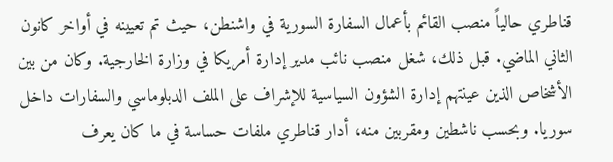قناطري حالياً منصب القائم بأعمال السفارة السورية في واشنطن، حيث تم تعيينه في أواخر كانون الثاني الماضي. قبل ذلك، شغل منصب نائب مدير إدارة أمريكا في وزارة الخارجية. وكان من بين الأشخاص الذين عينتهم إدارة الشؤون السياسية للإشراف على الملف الدبلوماسي والسفارات داخل سوريا. وبحسب ناشطين ومقربين منه، أدار قناطري ملفات حساسة في ما كان يعرف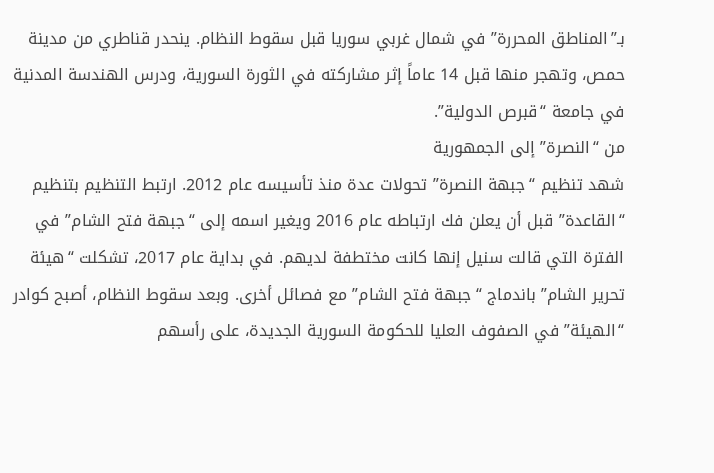بـ”المناطق المحررة” في شمال غربي سوريا قبل سقوط النظام. ينحدر قناطري من مدينة حمص، وتهجر منها قبل 14 عاماً إثر مشاركته في الثورة السورية، ودرس الهندسة المدنية في جامعة “قبرص الدولية”.
من “النصرة” إلى الجمهورية
شهد تنظيم “جبهة النصرة” تحولات عدة منذ تأسيسه عام 2012. ارتبط التنظيم بتنظيم “القاعدة” قبل أن يعلن فك ارتباطه عام 2016 ويغير اسمه إلى “جبهة فتح الشام” في الفترة التي قالت سنيل إنها كانت مختطفة لديهم. في بداية عام 2017، تشكلت “هيئة تحرير الشام” باندماج “جبهة فتح الشام” مع فصائل أخرى. وبعد سقوط النظام، أصبح كوادر “الهيئة” في الصفوف العليا للحكومة السورية الجديدة، على رأسهم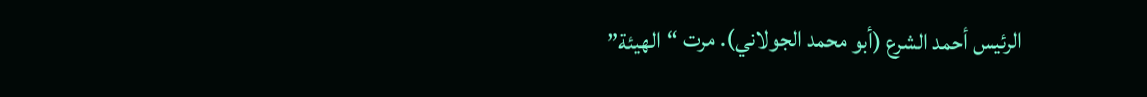الرئيس أحمد الشرع (أبو محمد الجولاني). مرت “الهيئة”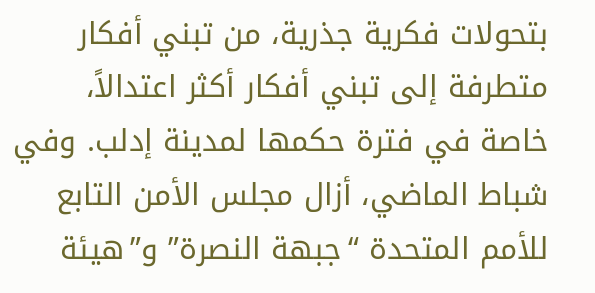بتحولات فكرية جذرية، من تبني أفكار متطرفة إلى تبني أفكار أكثر اعتدالاً، خاصة في فترة حكمها لمدينة إدلب. وفي شباط الماضي، أزال مجلس الأمن التابع للأمم المتحدة “جبهة النصرة” و”هيئة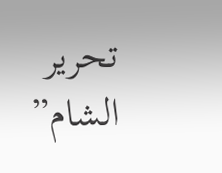تحرير الشام”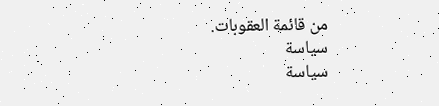من قائمة العقوبات.
سياسة
سياسة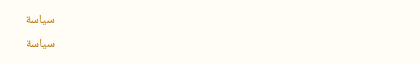سياسة
سياسة